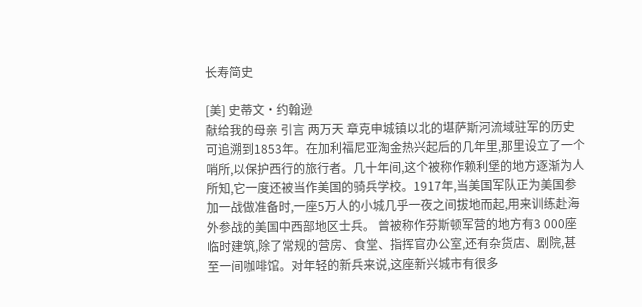长寿简史

[美] 史蒂文·约翰逊
献给我的母亲 引言 两万天 章克申城镇以北的堪萨斯河流域驻军的历史可追溯到1853年。在加利福尼亚淘金热兴起后的几年里,那里设立了一个哨所,以保护西行的旅行者。几十年间,这个被称作赖利堡的地方逐渐为人所知,它一度还被当作美国的骑兵学校。1917年,当美国军队正为美国参加一战做准备时,一座5万人的小城几乎一夜之间拔地而起,用来训练赴海外参战的美国中西部地区士兵。 曾被称作芬斯顿军营的地方有3 000座临时建筑,除了常规的营房、食堂、指挥官办公室,还有杂货店、剧院,甚至一间咖啡馆。对年轻的新兵来说,这座新兴城市有很多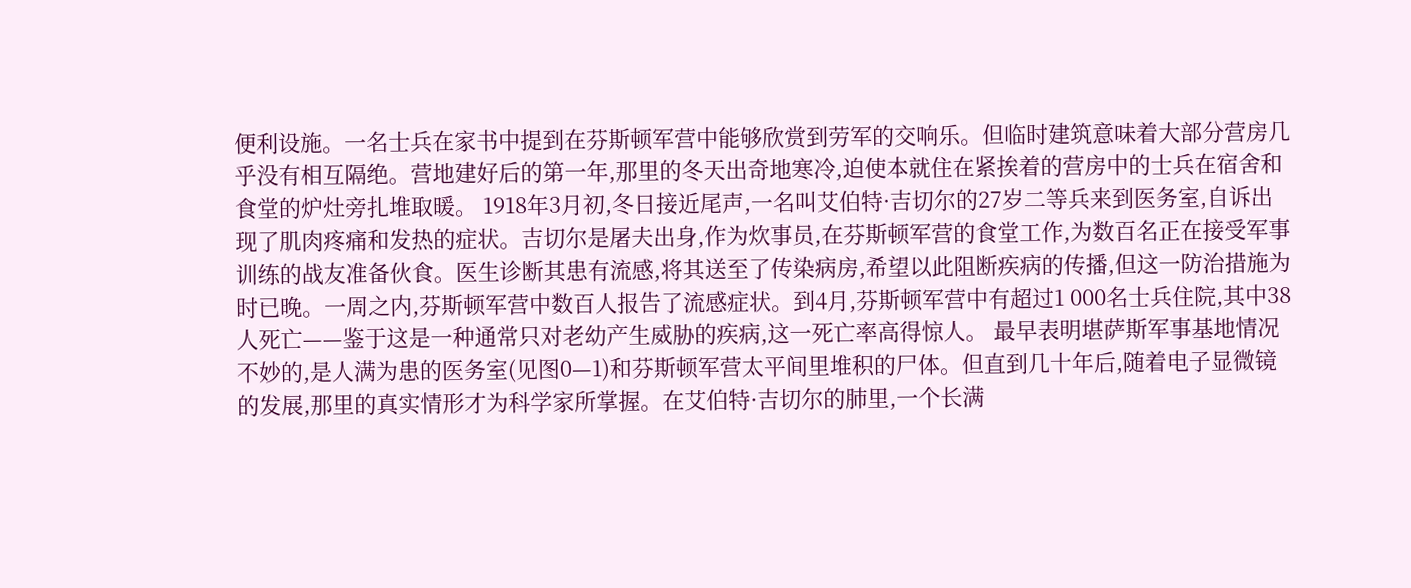便利设施。一名士兵在家书中提到在芬斯顿军营中能够欣赏到劳军的交响乐。但临时建筑意味着大部分营房几乎没有相互隔绝。营地建好后的第一年,那里的冬天出奇地寒冷,迫使本就住在紧挨着的营房中的士兵在宿舍和食堂的炉灶旁扎堆取暖。 1918年3月初,冬日接近尾声,一名叫艾伯特·吉切尔的27岁二等兵来到医务室,自诉出现了肌肉疼痛和发热的症状。吉切尔是屠夫出身,作为炊事员,在芬斯顿军营的食堂工作,为数百名正在接受军事训练的战友准备伙食。医生诊断其患有流感,将其送至了传染病房,希望以此阻断疾病的传播,但这一防治措施为时已晚。一周之内,芬斯顿军营中数百人报告了流感症状。到4月,芬斯顿军营中有超过1 000名士兵住院,其中38人死亡——鉴于这是一种通常只对老幼产生威胁的疾病,这一死亡率高得惊人。 最早表明堪萨斯军事基地情况不妙的,是人满为患的医务室(见图0—1)和芬斯顿军营太平间里堆积的尸体。但直到几十年后,随着电子显微镜的发展,那里的真实情形才为科学家所掌握。在艾伯特·吉切尔的肺里,一个长满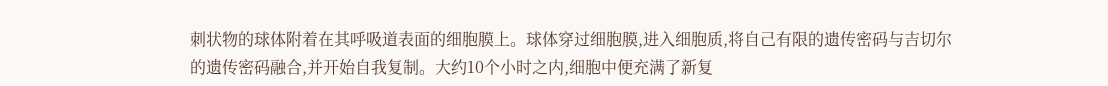刺状物的球体附着在其呼吸道表面的细胞膜上。球体穿过细胞膜,进入细胞质,将自己有限的遗传密码与吉切尔的遗传密码融合,并开始自我复制。大约10个小时之内,细胞中便充满了新复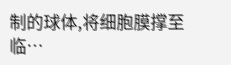制的球体,将细胞膜撑至临…